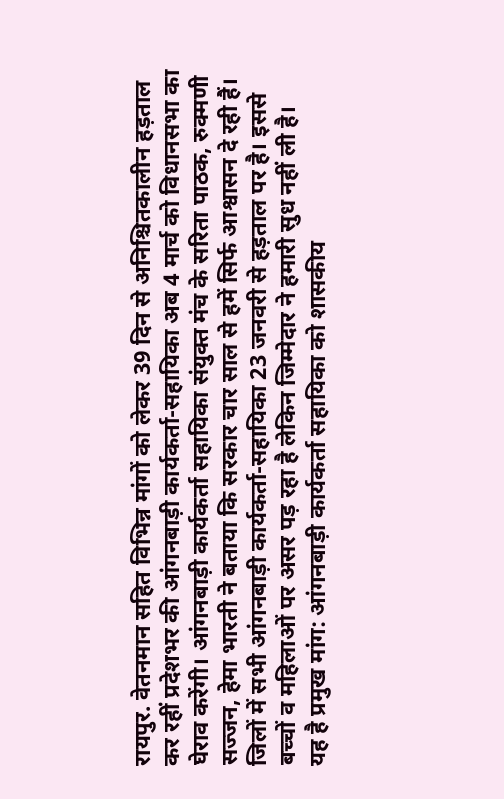रायपुर. वेतनमान सहित विभिन्न मांगों को लेकर 39 दिन से अनिश्चितकालीन हड़ताल कर रहीं प्रदेशभर की आंगनबाड़ी कार्यकर्ता-सहायिका अब 4 मार्च को विधानसभा का घेराव करेंगी। आंगनबाड़ी कार्यकर्ता सहायिका संयुक्त मंच के सरिता पाठक, रुक्मणी सज्जन, हेमा भारती ने बताया कि सरकार चार साल से हमें सिर्फ आश्वासन दे रही हैं। जिलों में सभी आंगनबाड़ी कार्यकर्ता-सहायिका 23 जनवरी से हड़ताल पर है। इससे बच्चों व महिलाओं पर असर पड़ रहा है लेकिन जिम्मेदार ने हमारी सुध नहीं ली है।
यह है प्रमुख मांग: आंगनबाड़ी कार्यकर्ता सहायिका को शासकीय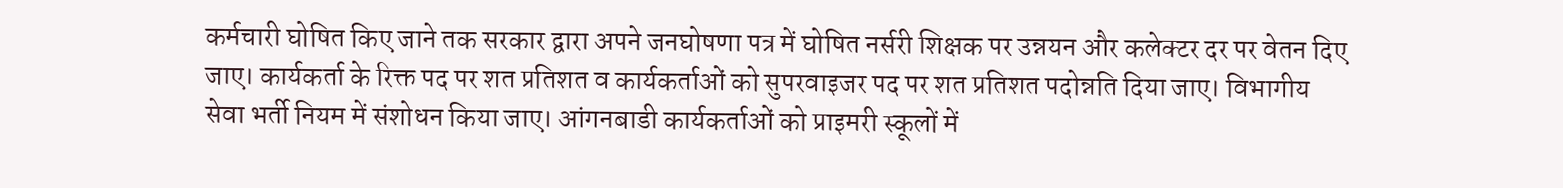कर्मचारी घोषित किए जाने तक सरकार द्वारा अपने जनघोषणा पत्र में घोषित नर्सरी शिक्षक पर उन्नयन और कलेक्टर दर पर वेतन दिए जाए। कार्यकर्ता के रिक्त पद पर शत प्रतिशत व कार्यकर्ताओं को सुपरवाइजर पद पर शत प्रतिशत पदोन्नति दिया जाए। विभागीय सेवा भर्ती नियम में संशोधन किया जाए। आंगनबाडी कार्यकर्ताओं को प्राइमरी स्कूलों में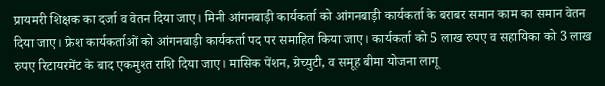प्रायमरी शिक्षक का दर्जा व वेतन दिया जाए। मिनी आंगनबाड़ी कार्यकर्ता को आंगनबाड़ी कार्यकर्ता के बराबर समान काम का समान वेतन दिया जाए। फ्रेश कार्यकर्ताओं को आंगनबाड़ी कार्यकर्ता पद पर समाहित किया जाए। कार्यकर्ता को 5 लाख रुपए व सहायिका को 3 लाख रुपए रिटायरमेंट के बाद एकमुश्त राशि दिया जाए। मासिक पेंशन, ग्रेच्युटी, व समूह बीमा योजना लागू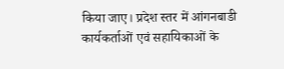किया जाए। प्रदेश स्तर में आंगनबाडी कार्यकर्ताओं एवं सहायिकाओं के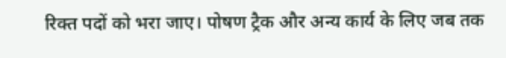रिक्त पदों को भरा जाए। पोषण ट्रैक और अन्य कार्य के लिए जब तक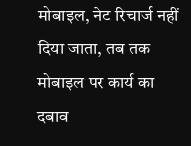मोबाइल, नेट रिचार्ज नहीं दिया जाता, तब तक मोबाइल पर कार्य का दबाव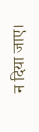न दिया जाए।